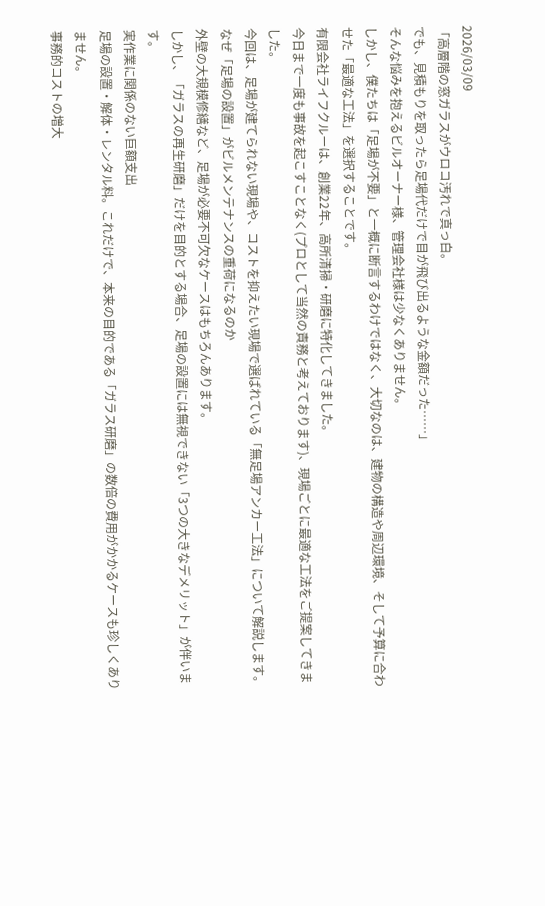2026/03/09
「高層階の窓ガラスがウロコ汚れで真っ白。
でも、見積もりを取ったら足場代だけで目が飛び出るような金額だった……」
そんな悩みを抱えるビルオーナー様、管理会社様は少なくありません。
しかし、僕たちは「足場が不要」と一概に断言するわけではなく、大切なのは、建物の構造や周辺環境、そして予算に合わせた「最適な工法」を選択することです。
有限会社ライフクルーは、創業22年、高所清掃・研磨に特化してきました。
今日まで一度も事故を起こすことなく(プロとして当然の責務と考えております)、現場ごとに最適な工法をご提案してきました。
今回は、足場が建てられない現場や、コストを抑えたい現場で選ばれている「無足場アンカー工法」について解説します。
なぜ「足場の設置」がビルメンテナンスの重荷になるのか
外壁の大規模修繕など、足場が必要不可欠なケースはもちろんあります。
しかし、「ガラスの再生研磨」だけを目的とする場合、足場の設置には無視できない「3つの大きなデメリット」が伴います。
実作業に関係のない巨額支出
足場の設置・解体・レンタル料。これだけで、本来の目的である「ガラス研磨」の数倍の費用がかかるケースも珍しくありません。
事務的コストの増大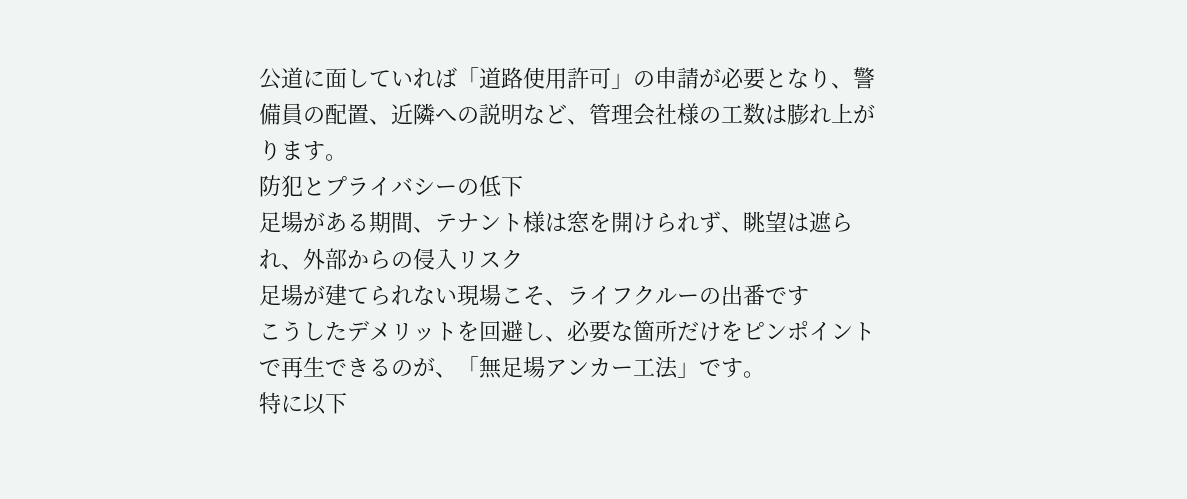公道に面していれば「道路使用許可」の申請が必要となり、警備員の配置、近隣への説明など、管理会社様の工数は膨れ上がります。
防犯とプライバシーの低下
足場がある期間、テナント様は窓を開けられず、眺望は遮られ、外部からの侵入リスク
足場が建てられない現場こそ、ライフクルーの出番です
こうしたデメリットを回避し、必要な箇所だけをピンポイントで再生できるのが、「無足場アンカー工法」です。
特に以下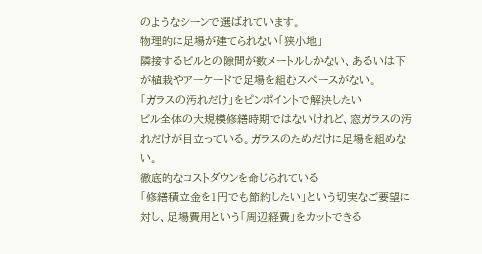のようなシーンで選ばれています。
物理的に足場が建てられない「狭小地」
隣接するビルとの隙間が数メートルしかない、あるいは下が植栽やアーケードで足場を組むスペースがない。
「ガラスの汚れだけ」をピンポイントで解決したい
ビル全体の大規模修繕時期ではないけれど、窓ガラスの汚れだけが目立っている。ガラスのためだけに足場を組めない。
徹底的なコストダウンを命じられている
「修繕積立金を1円でも節約したい」という切実なご要望に対し、足場費用という「周辺経費」をカットできる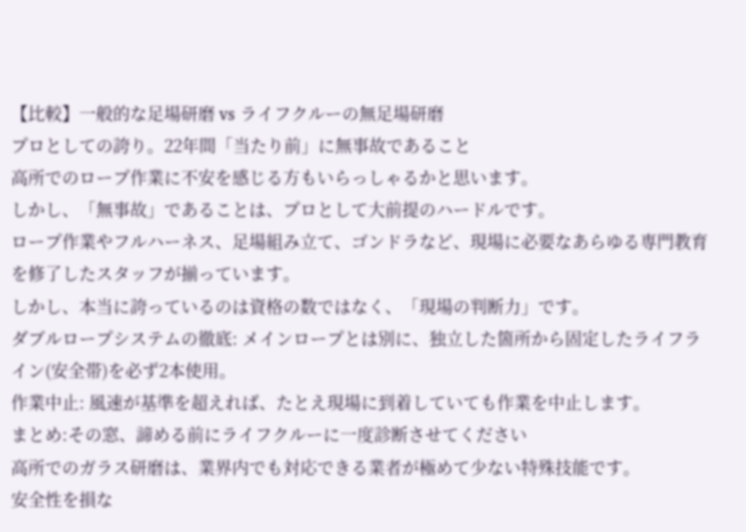【比較】一般的な足場研磨 vs ライフクルーの無足場研磨
プロとしての誇り。22年間「当たり前」に無事故であること
高所でのロープ作業に不安を感じる方もいらっしゃるかと思います。
しかし、「無事故」であることは、プロとして大前提のハードルです。
ロープ作業やフルハーネス、足場組み立て、ゴンドラなど、現場に必要なあらゆる専門教育を修了したスタッフが揃っています。
しかし、本当に誇っているのは資格の数ではなく、「現場の判断力」です。
ダブルロープシステムの徹底: メインロープとは別に、独立した箇所から固定したライフライン(安全帯)を必ず2本使用。
作業中止: 風速が基準を超えれば、たとえ現場に到着していても作業を中止します。
まとめ:その窓、諦める前にライフクルーに一度診断させてください
高所でのガラス研磨は、業界内でも対応できる業者が極めて少ない特殊技能です。
安全性を損な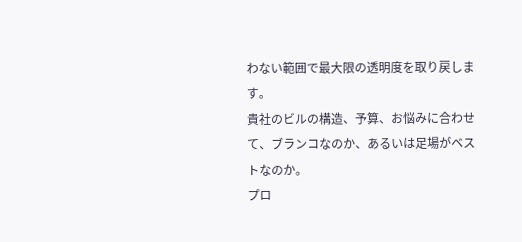わない範囲で最大限の透明度を取り戻します。
貴社のビルの構造、予算、お悩みに合わせて、ブランコなのか、あるいは足場がベストなのか。
プロ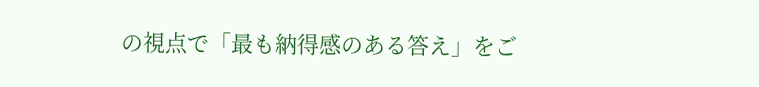の視点で「最も納得感のある答え」をご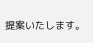提案いたします。